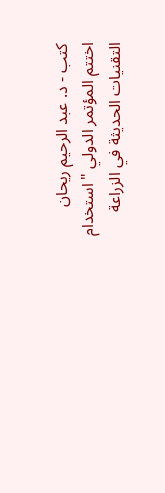كتب - د. عبد الرحيم ريحان
اختتم المؤتمر الدولي "استخدام التقنيات الحديثة في الزراعة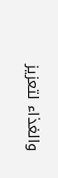والغذاء لتعزيز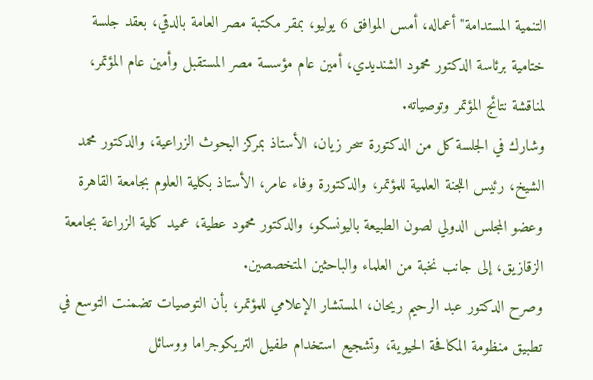التنمية المستدامة" أعماله، أمس الموافق 6 يوليو، بمقر مكتبة مصر العامة بالدقي، بعقد جلسة ختامية برئاسة الدكتور محمود الشنديدي، أمين عام مؤسسة مصر المستقبل وأمين عام المؤتمر، لمناقشة نتائج المؤتمر وتوصياته.
وشارك في الجلسة كل من الدكتورة سحر زيان، الأستاذ بمركز البحوث الزراعية، والدكتور محمد الشيخ، رئيس اللجنة العلمية للمؤتمر، والدكتورة وفاء عامر، الأستاذ بكلية العلوم بجامعة القاهرة وعضو المجلس الدولي لصون الطبيعة باليونسكو، والدكتور محمود عطية، عميد كلية الزراعة بجامعة الزقازيق، إلى جانب نخبة من العلماء والباحثين المتخصصين.
وصرح الدكتور عبد الرحيم ريحان، المستشار الإعلامي للمؤتمر، بأن التوصيات تضمنت التوسع في تطبيق منظومة المكافحة الحيوية، وتشجيع استخدام طفيل التريكوجراما ووسائل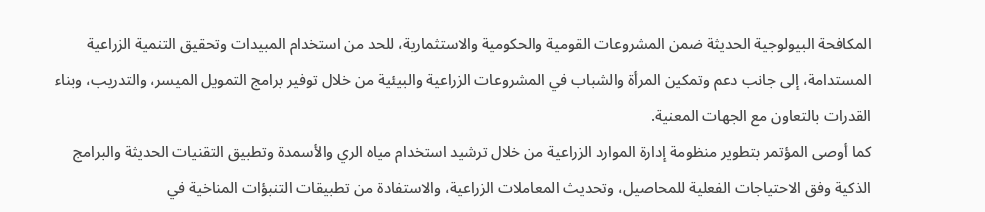المكافحة البيولوجية الحديثة ضمن المشروعات القومية والحكومية والاستثمارية، للحد من استخدام المبيدات وتحقيق التنمية الزراعية المستدامة، إلى جانب دعم وتمكين المرأة والشباب في المشروعات الزراعية والبيئية من خلال توفير برامج التمويل الميسر، والتدريب، وبناء القدرات بالتعاون مع الجهات المعنية.
كما أوصى المؤتمر بتطوير منظومة إدارة الموارد الزراعية من خلال ترشيد استخدام مياه الري والأسمدة وتطبيق التقنيات الحديثة والبرامج الذكية وفق الاحتياجات الفعلية للمحاصيل، وتحديث المعاملات الزراعية، والاستفادة من تطبيقات التنبؤات المناخية في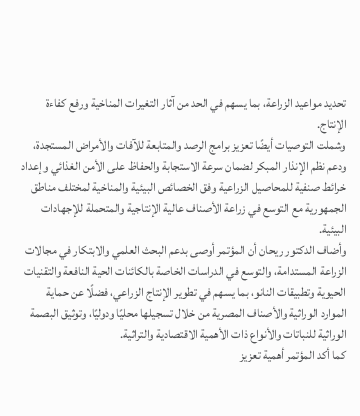تحديد مواعيد الزراعة، بما يسهم في الحد من آثار التغيرات المناخية ورفع كفاءة الإنتاج.
وشملت التوصيات أيضًا تعزيز برامج الرصد والمتابعة للآفات والأمراض المستجدة، ودعم نظم الإنذار المبكر لضمان سرعة الاستجابة والحفاظ على الأمن الغذائي وإعداد خرائط صنفية للمحاصيل الزراعية وفق الخصائص البيئية والمناخية لمختلف مناطق الجمهورية مع التوسع في زراعة الأصناف عالية الإنتاجية والمتحملة للإجهادات البيئية.
وأضاف الدكتور ريحان أن المؤتمر أوصى بدعم البحث العلمي والابتكار في مجالات الزراعة المستدامة، والتوسع في الدراسات الخاصة بالكائنات الحية النافعة والتقنيات الحيوية وتطبيقات النانو، بما يسهم في تطوير الإنتاج الزراعي، فضلًا عن حماية الموارد الوراثية والأصناف المصرية من خلال تسجيلها محليًا ودوليًا، وتوثيق البصمة الوراثية للنباتات والأنواع ذات الأهمية الاقتصادية والتراثية.
كما أكد المؤتمر أهمية تعزيز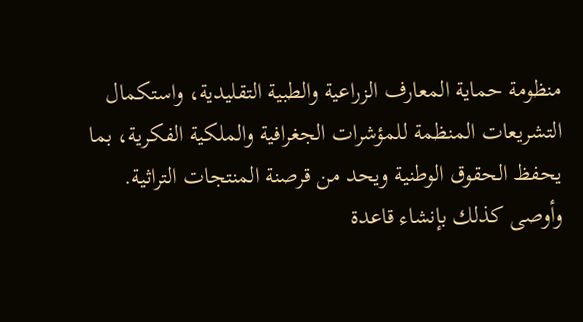منظومة حماية المعارف الزراعية والطبية التقليدية، واستكمال التشريعات المنظمة للمؤشرات الجغرافية والملكية الفكرية، بما يحفظ الحقوق الوطنية ويحد من قرصنة المنتجات التراثية.
وأوصى كذلك بإنشاء قاعدة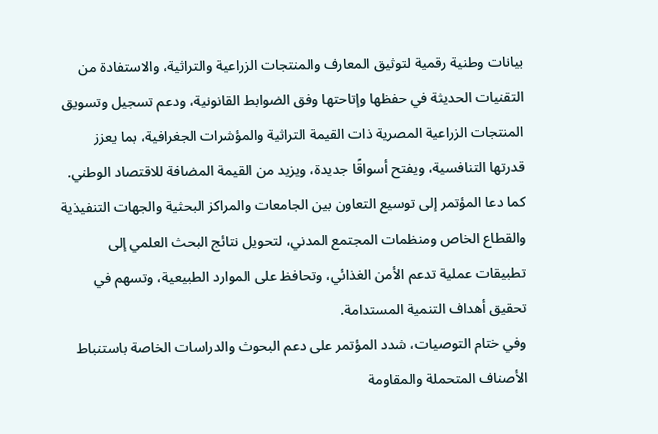بيانات وطنية رقمية لتوثيق المعارف والمنتجات الزراعية والتراثية، والاستفادة من التقنيات الحديثة في حفظها وإتاحتها وفق الضوابط القانونية، ودعم تسجيل وتسويق المنتجات الزراعية المصرية ذات القيمة التراثية والمؤشرات الجغرافية، بما يعزز قدرتها التنافسية، ويفتح أسواقًا جديدة، ويزيد من القيمة المضافة للاقتصاد الوطني.
كما دعا المؤتمر إلى توسيع التعاون بين الجامعات والمراكز البحثية والجهات التنفيذية والقطاع الخاص ومنظمات المجتمع المدني، لتحويل نتائج البحث العلمي إلى تطبيقات عملية تدعم الأمن الغذائي، وتحافظ على الموارد الطبيعية، وتسهم في تحقيق أهداف التنمية المستدامة.
وفي ختام التوصيات، شدد المؤتمر على دعم البحوث والدراسات الخاصة باستنباط الأصناف المتحملة والمقاومة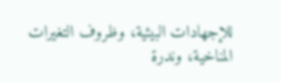للإجهادات البيئية، وظروف التغيرات المناخية، وندرة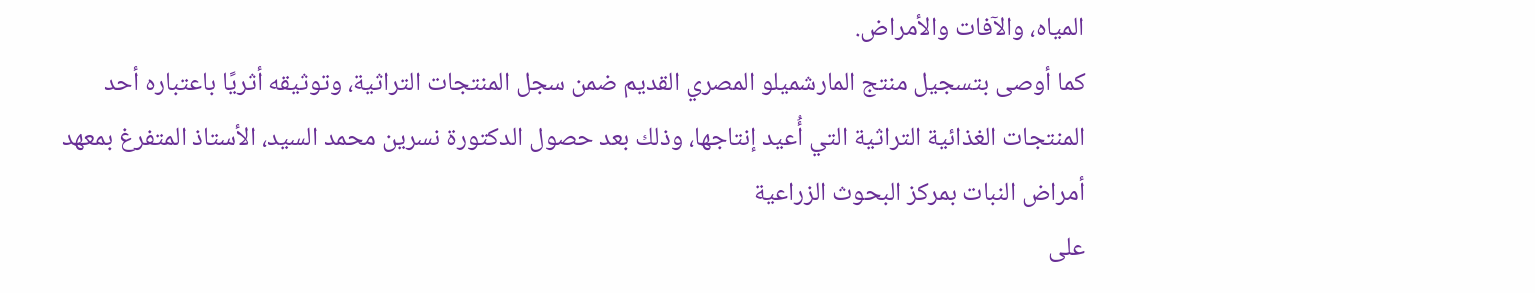المياه، والآفات والأمراض.
كما أوصى بتسجيل منتج المارشميلو المصري القديم ضمن سجل المنتجات التراثية، وتوثيقه أثريًا باعتباره أحد المنتجات الغذائية التراثية التي أُعيد إنتاجها، وذلك بعد حصول الدكتورة نسرين محمد السيد، الأستاذ المتفرغ بمعهد أمراض النبات بمركز البحوث الزراعية
على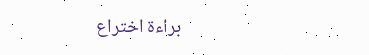براءة اختراع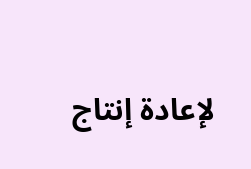لإعادة إنتاج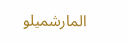المارشميلو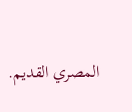المصري القديم.